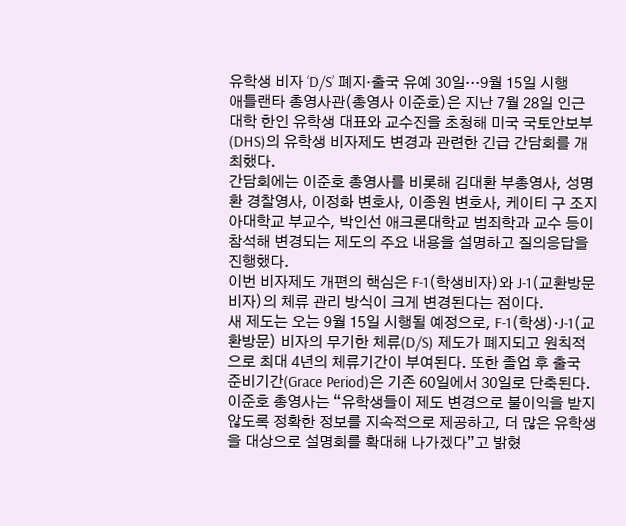유학생 비자 ‘D/S’ 폐지·출국 유예 30일…9월 15일 시행
애틀랜타 총영사관(총영사 이준호)은 지난 7월 28일 인근 대학 한인 유학생 대표와 교수진을 초청해 미국 국토안보부(DHS)의 유학생 비자제도 변경과 관련한 긴급 간담회를 개최했다.
간담회에는 이준호 총영사를 비롯해 김대환 부총영사, 성명환 경찰영사, 이정화 변호사, 이종원 변호사, 케이티 구 조지아대학교 부교수, 박인선 애크론대학교 범죄학과 교수 등이 참석해 변경되는 제도의 주요 내용을 설명하고 질의응답을 진행했다.
이번 비자제도 개편의 핵심은 F-1(학생비자)와 J-1(교환방문비자)의 체류 관리 방식이 크게 변경된다는 점이다.
새 제도는 오는 9월 15일 시행될 예정으로, F-1(학생)·J-1(교환방문) 비자의 무기한 체류(D/S) 제도가 폐지되고 원칙적으로 최대 4년의 체류기간이 부여된다. 또한 졸업 후 출국 준비기간(Grace Period)은 기존 60일에서 30일로 단축된다.
이준호 총영사는 “유학생들이 제도 변경으로 불이익을 받지 않도록 정확한 정보를 지속적으로 제공하고, 더 많은 유학생을 대상으로 설명회를 확대해 나가겠다”고 밝혔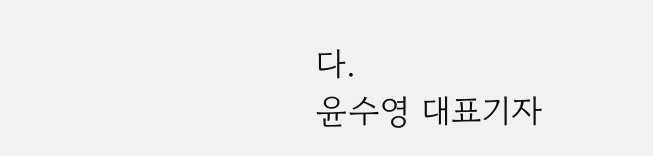다.
윤수영 대표기자